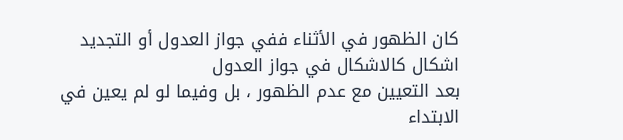كان الظهور في الأثناء ففي جواز العدول أو التجديد اشكال كالاشكال في جواز العدول
بعد التعيين مع عدم الظهور ، بل وفيما لو لم يعين في الابتداء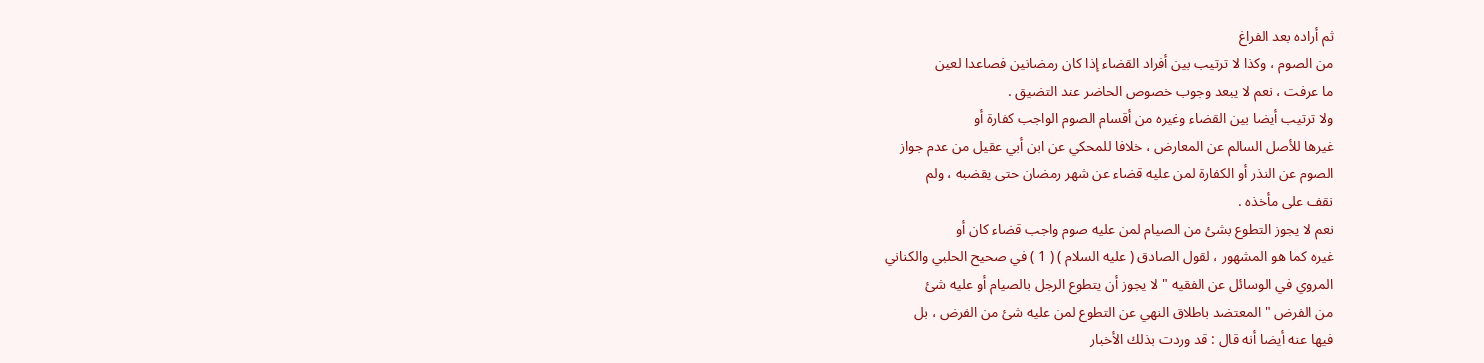ثم أراده بعد الفراغ
من الصوم ، وكذا لا ترتيب بين أفراد القضاء إذا كان رمضانين فصاعدا لعين
ما عرفت ، نعم لا يبعد وجوب خصوص الحاضر عند التضيق .
ولا ترتيب أيضا بين القضاء وغيره من أقسام الصوم الواجب كفارة أو
غيرها للأصل السالم عن المعارض ، خلافا للمحكي عن ابن أبي عقيل من عدم جواز
الصوم عن النذر أو الكفارة لمن عليه قضاء عن شهر رمضان حتى يقضبه ، ولم
نقف على مأخذه .
نعم لا يجوز التطوع بشئ من الصيام لمن عليه صوم واجب قضاء كان أو
غيره كما هو المشهور ، لقول الصادق ( عليه السلام ) ( 1 ) في صحيح الحلبي والكناني
المروي في الوسائل عن الفقيه " لا يجوز أن يتطوع الرجل بالصيام أو عليه شئ
من الفرض " المعتضد باطلاق النهي عن التطوع لمن عليه شئ من الفرض ، بل
فيها عنه أيضا أنه قال : قد وردت بذلك الأخبار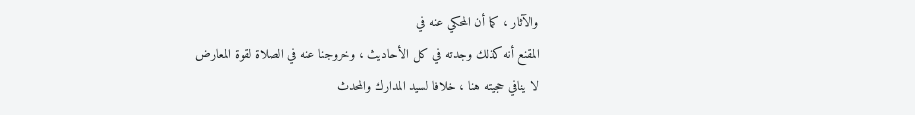والآثار ، كما أن المحكي عنه في
المقنع أنه كذلك وجدته في كل الأحاديث ، وخروجنا عنه في الصلاة لقوة المعارض
لا ينافي حجيته هنا ، خلافا لسيد المدارك والمحدث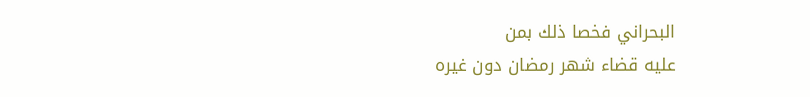البحراني فخصا ذلك بمن
عليه قضاء شهر رمضان دون غيره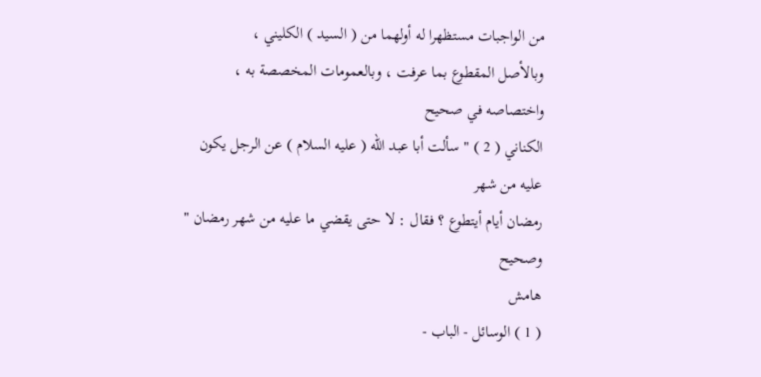من الواجبات مستظهرا له أولهما من ( السيد ) الكليني ،
وبالأصل المقطوع بما عرفت ، وبالعمومات المخصصة به ، واختصاصه في صحيح
الكناني ( 2 ) " سألت أبا عبد الله ( عليه السلام ) عن الرجل يكون عليه من شهر
رمضان أيام أيتطوع ؟ فقال : لا حتى يقضي ما عليه من شهر رمضان " وصحيح
هامش
( 1 ) الوسائل - الباب -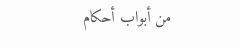من أبواب أحكام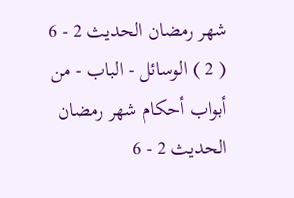شهر رمضان الحديث 2 - 6
( 2 ) الوسائل - الباب - من أبواب أحكام شهر رمضان الحديث 2 - 6